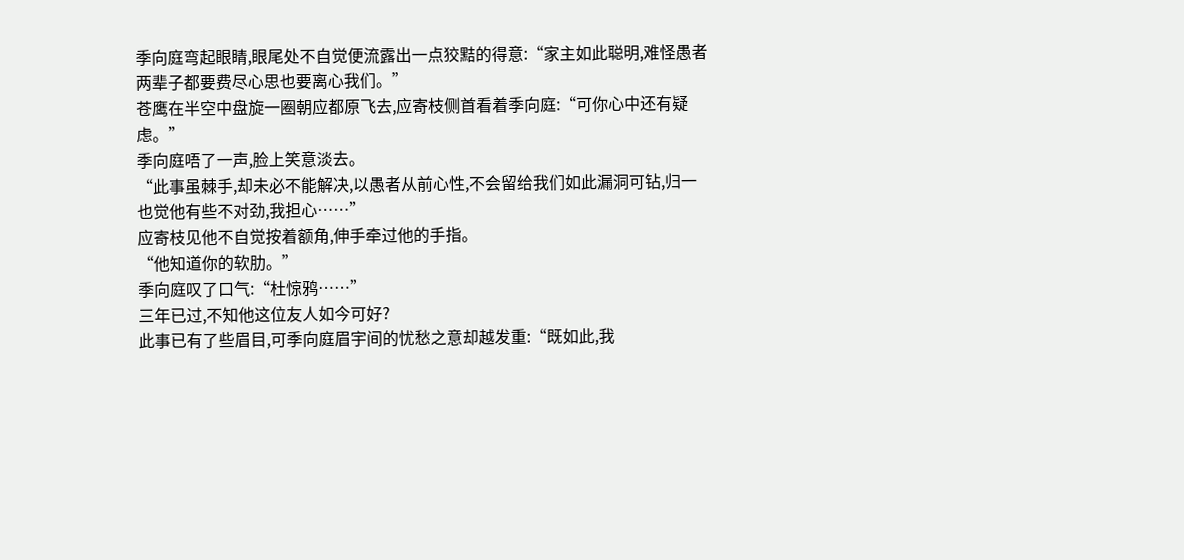季向庭弯起眼睛,眼尾处不自觉便流露出一点狡黠的得意:“家主如此聪明,难怪愚者两辈子都要费尽心思也要离心我们。”
苍鹰在半空中盘旋一圈朝应都原飞去,应寄枝侧首看着季向庭:“可你心中还有疑虑。”
季向庭唔了一声,脸上笑意淡去。
“此事虽棘手,却未必不能解决,以愚者从前心性,不会留给我们如此漏洞可钻,归一也觉他有些不对劲,我担心……”
应寄枝见他不自觉按着额角,伸手牵过他的手指。
“他知道你的软肋。”
季向庭叹了口气:“杜惊鸦……”
三年已过,不知他这位友人如今可好?
此事已有了些眉目,可季向庭眉宇间的忧愁之意却越发重:“既如此,我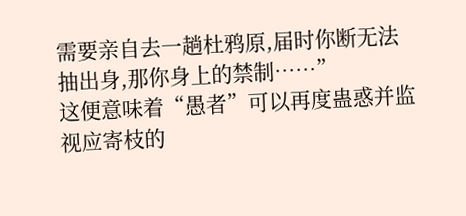需要亲自去一趟杜鸦原,届时你断无法抽出身,那你身上的禁制……”
这便意味着“愚者”可以再度蛊惑并监视应寄枝的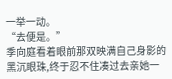一举一动。
“去便是。”
季向庭看着眼前那双映满自己身影的黑沉眼珠,终于忍不住凑过去亲她一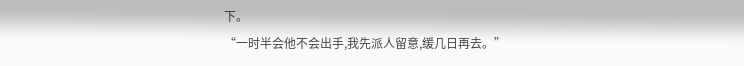下。
“一时半会他不会出手,我先派人留意,缓几日再去。”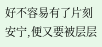好不容易有了片刻安宁,便又要被层层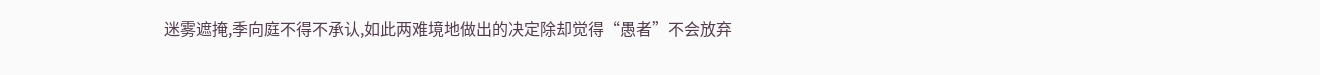迷雾遮掩,季向庭不得不承认,如此两难境地做出的决定除却觉得“愚者”不会放弃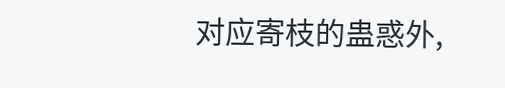对应寄枝的蛊惑外,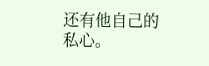还有他自己的私心。